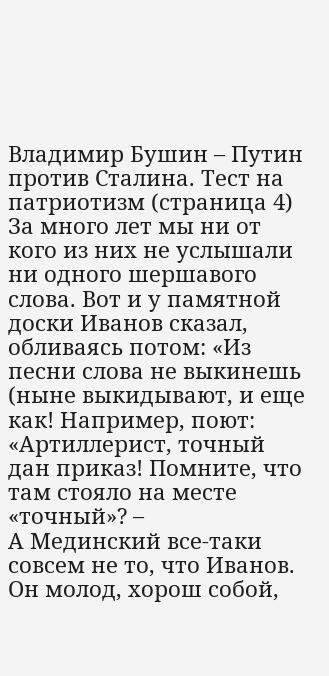Владимир Бушин – Путин против Сталина. Тест на патриотизм (страница 4)
За много лет мы ни от кого из них не услышали ни одного шершавого слова. Вот и у памятной доски Иванов сказал, обливаясь потом: «Из песни слова не выкинешь (ныне выкидывают, и еще как! Например, поют: «Артиллерист, точный дан приказ! Помните, что там стояло на месте «точный»? –
А Мединский все-таки совсем не то, что Иванов. Он молод, хорош собой,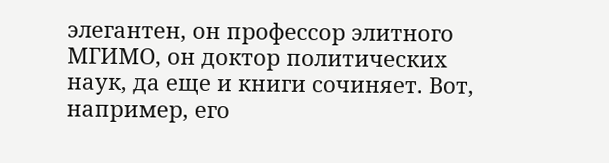элегантен, он профессор элитного МГИМО, он доктор политических наук, да еще и книги сочиняет. Вот, например, его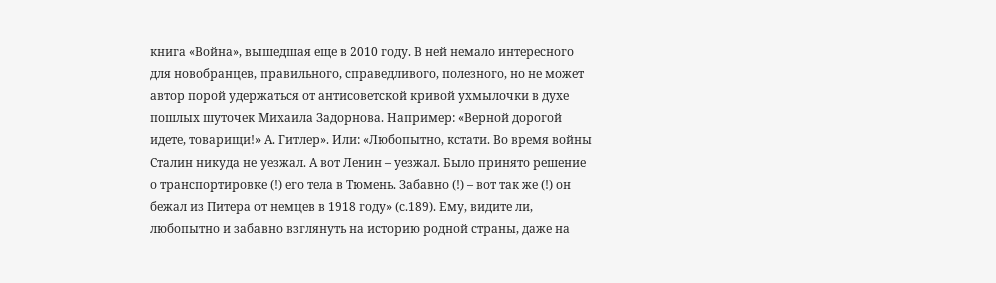книга «Война», вышедшая еще в 2010 году. В ней немало интересного для новобранцев, правильного, справедливого, полезного, но не может автор порой удержаться от антисоветской кривой ухмылочки в духе пошлых шуточек Михаила Задорнова. Например: «Верной дорогой идете, товарищи!» А. Гитлер». Или: «Любопытно, кстати. Во время войны Сталин никуда не уезжал. А вот Ленин – уезжал. Было принято решение о транспортировке (!) его тела в Тюмень. Забавно (!) – вот так же (!) он бежал из Питера от немцев в 1918 году» (с.189). Ему, видите ли, любопытно и забавно взглянуть на историю родной страны, даже на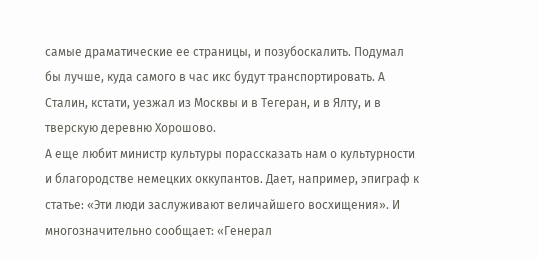самые драматические ее страницы, и позубоскалить. Подумал бы лучше, куда самого в час икс будут транспортировать. А Сталин, кстати, уезжал из Москвы и в Тегеран, и в Ялту, и в тверскую деревню Хорошово.
А еще любит министр культуры порассказать нам о культурности и благородстве немецких оккупантов. Дает, например, эпиграф к статье: «Эти люди заслуживают величайшего восхищения». И многозначительно сообщает: «Генерал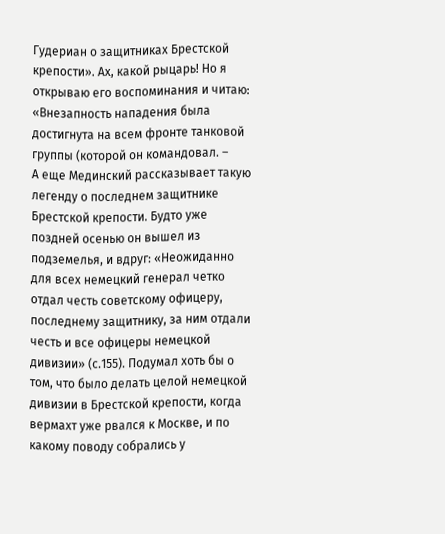Гудериан о защитниках Брестской крепости». Ах, какой рыцарь! Но я открываю его воспоминания и читаю: «Внезапность нападения была достигнута на всем фронте танковой группы (которой он командовал. –
А еще Мединский рассказывает такую легенду о последнем защитнике Брестской крепости. Будто уже поздней осенью он вышел из подземелья, и вдруг: «Неожиданно для всех немецкий генерал четко отдал честь советскому офицеру, последнему защитнику, за ним отдали честь и все офицеры немецкой дивизии» (с.155). Подумал хоть бы о том, что было делать целой немецкой дивизии в Брестской крепости, когда вермахт уже рвался к Москве, и по какому поводу собрались у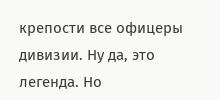крепости все офицеры дивизии. Ну да, это легенда. Но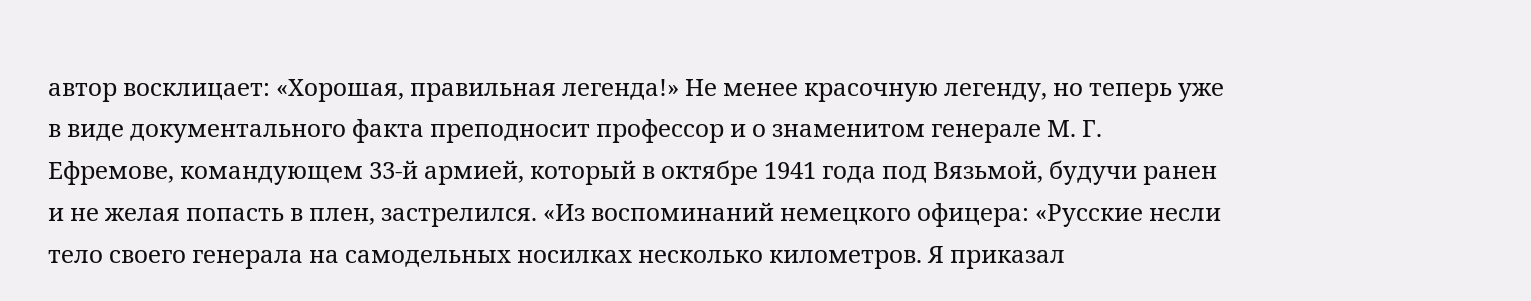автор восклицает: «Хорошая, правильная легенда!» Не менее красочную легенду, но теперь уже в виде документального факта преподносит профессор и о знаменитом генерале М. Г. Ефремове, командующем 33-й армией, который в октябре 1941 года под Вязьмой, будучи ранен и не желая попасть в плен, застрелился. «Из воспоминаний немецкого офицера: «Русские несли тело своего генерала на самодельных носилках несколько километров. Я приказал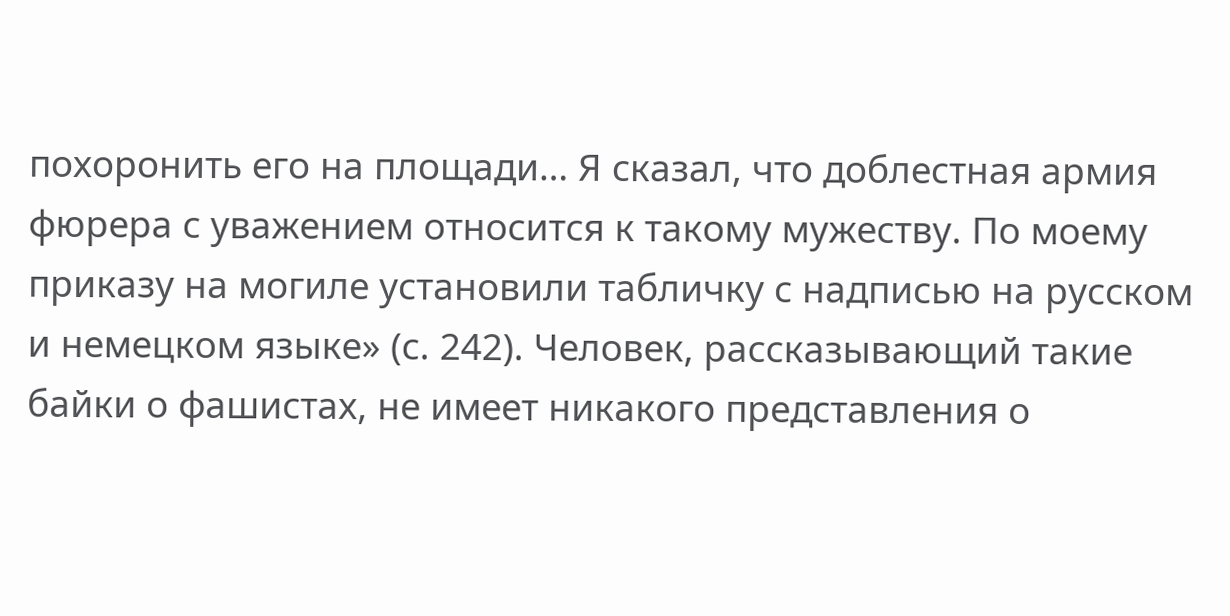похоронить его на площади… Я сказал, что доблестная армия фюрера с уважением относится к такому мужеству. По моему приказу на могиле установили табличку с надписью на русском и немецком языке» (с. 242). Человек, рассказывающий такие байки о фашистах, не имеет никакого представления о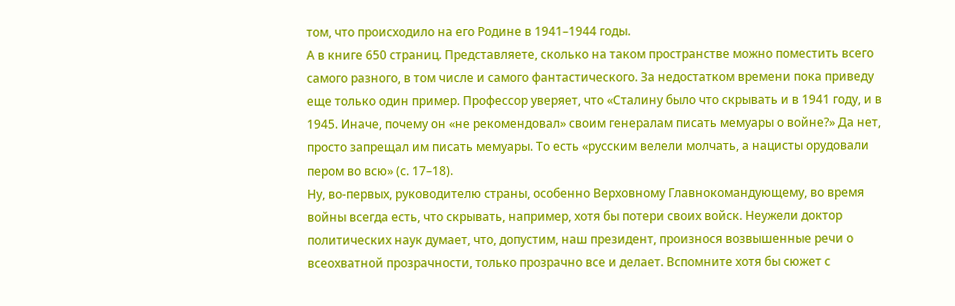том, что происходило на его Родине в 1941–1944 годы.
А в книге 650 страниц. Представляете, сколько на таком пространстве можно поместить всего самого разного, в том числе и самого фантастического. За недостатком времени пока приведу еще только один пример. Профессор уверяет, что «Сталину было что скрывать и в 1941 году, и в 1945. Иначе, почему он «не рекомендовал» своим генералам писать мемуары о войне?» Да нет, просто запрещал им писать мемуары. То есть «русским велели молчать, а нацисты орудовали пером во всю» (с. 17–18).
Ну, во-первых, руководителю страны, особенно Верховному Главнокомандующему, во время войны всегда есть, что скрывать, например, хотя бы потери своих войск. Неужели доктор политических наук думает, что, допустим, наш президент, произнося возвышенные речи о всеохватной прозрачности, только прозрачно все и делает. Вспомните хотя бы сюжет с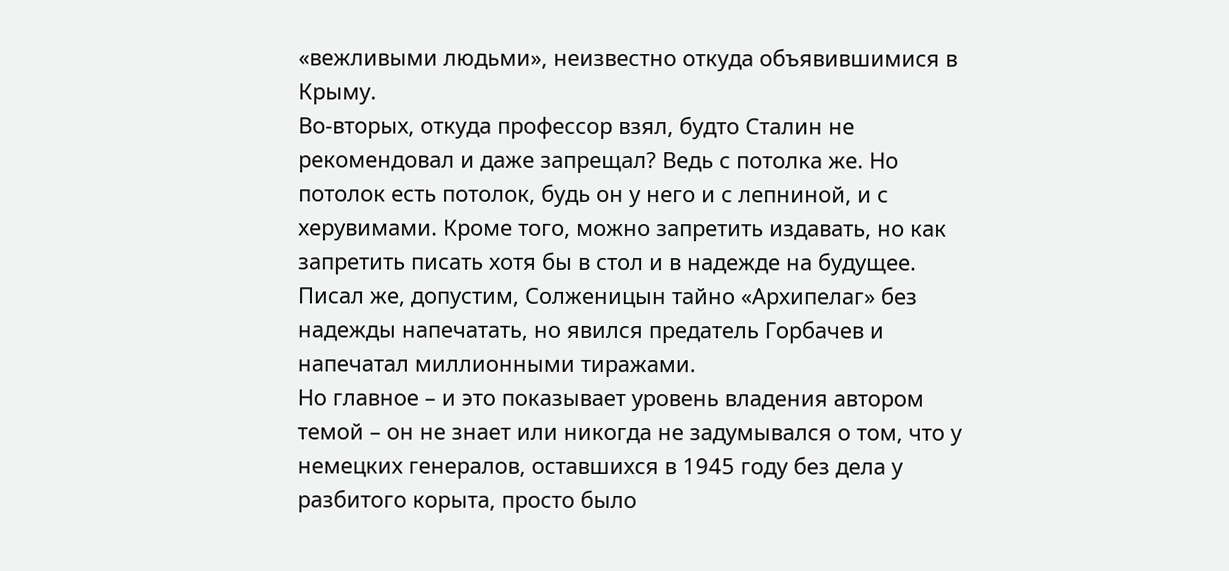«вежливыми людьми», неизвестно откуда объявившимися в Крыму.
Во-вторых, откуда профессор взял, будто Сталин не рекомендовал и даже запрещал? Ведь с потолка же. Но потолок есть потолок, будь он у него и с лепниной, и с херувимами. Кроме того, можно запретить издавать, но как запретить писать хотя бы в стол и в надежде на будущее. Писал же, допустим, Солженицын тайно «Архипелаг» без надежды напечатать, но явился предатель Горбачев и напечатал миллионными тиражами.
Но главное – и это показывает уровень владения автором темой – он не знает или никогда не задумывался о том, что у немецких генералов, оставшихся в 1945 году без дела у разбитого корыта, просто было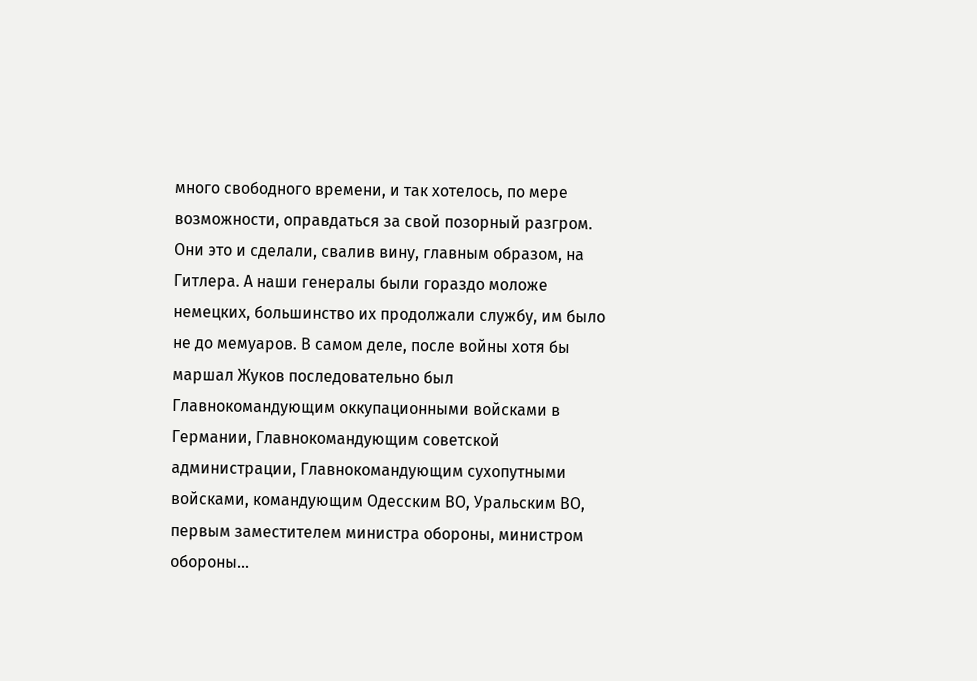много свободного времени, и так хотелось, по мере возможности, оправдаться за свой позорный разгром. Они это и сделали, свалив вину, главным образом, на Гитлера. А наши генералы были гораздо моложе немецких, большинство их продолжали службу, им было не до мемуаров. В самом деле, после войны хотя бы маршал Жуков последовательно был Главнокомандующим оккупационными войсками в Германии, Главнокомандующим советской администрации, Главнокомандующим сухопутными войсками, командующим Одесским ВО, Уральским ВО, первым заместителем министра обороны, министром обороны…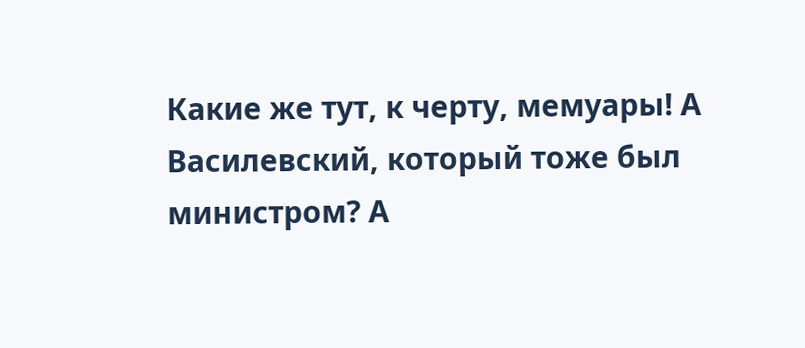Какие же тут, к черту, мемуары! А Василевский, который тоже был министром? А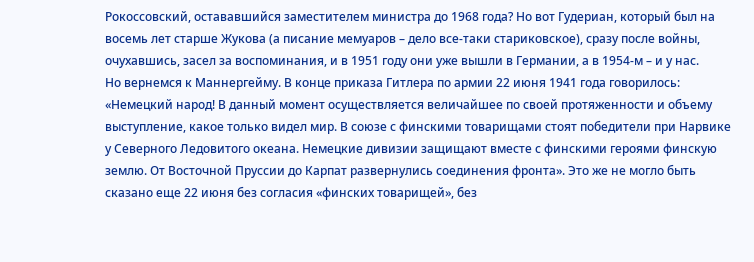Рокоссовский, остававшийся заместителем министра до 1968 года? Но вот Гудериан, который был на восемь лет старше Жукова (а писание мемуаров – дело все-таки стариковское), сразу после войны, очухавшись, засел за воспоминания, и в 1951 году они уже вышли в Германии, а в 1954-м – и у нас.
Но вернемся к Маннергейму. В конце приказа Гитлера по армии 22 июня 1941 года говорилось: «Немецкий народ! В данный момент осуществляется величайшее по своей протяженности и объему выступление, какое только видел мир. В союзе с финскими товарищами стоят победители при Нарвике у Северного Ледовитого океана. Немецкие дивизии защищают вместе с финскими героями финскую землю. От Восточной Пруссии до Карпат развернулись соединения фронта». Это же не могло быть сказано еще 22 июня без согласия «финских товарищей», без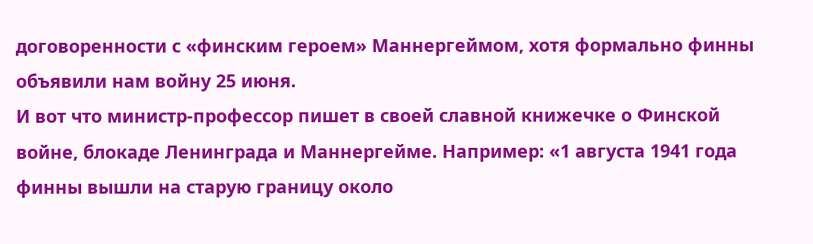договоренности с «финским героем» Маннергеймом, хотя формально финны объявили нам войну 25 июня.
И вот что министр-профессор пишет в своей славной книжечке о Финской войне, блокаде Ленинграда и Маннергейме. Например: «1 августа 1941 года финны вышли на старую границу около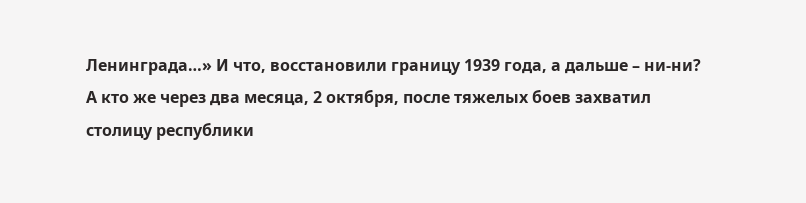Ленинграда…» И что, восстановили границу 1939 года, а дальше – ни-ни? А кто же через два месяца, 2 октября, после тяжелых боев захватил столицу республики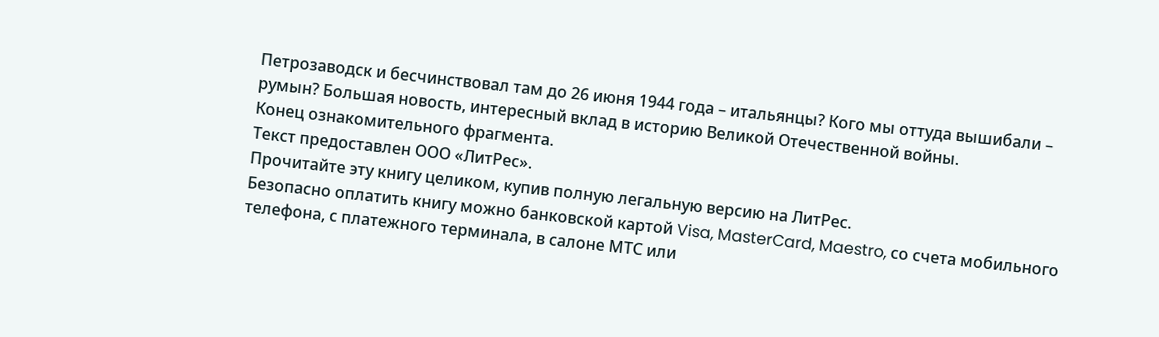Петрозаводск и бесчинствовал там до 26 июня 1944 года – итальянцы? Кого мы оттуда вышибали – румын? Большая новость, интересный вклад в историю Великой Отечественной войны.
Конец ознакомительного фрагмента.
Текст предоставлен ООО «ЛитРес».
Прочитайте эту книгу целиком, купив полную легальную версию на ЛитРес.
Безопасно оплатить книгу можно банковской картой Visa, MasterCard, Maestro, со счета мобильного телефона, с платежного терминала, в салоне МТС или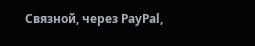Связной, через PayPal,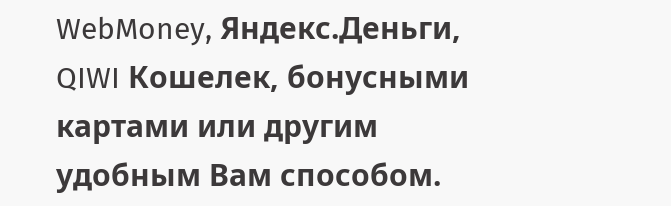WebMoney, Яндекс.Деньги, QIWI Кошелек, бонусными картами или другим удобным Вам способом.